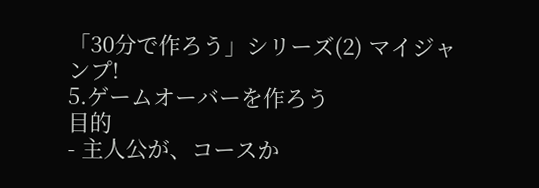「30分で作ろう」シリーズ(2) マイジャンプ!
5.ゲームオーバーを作ろう
目的
- 主人公が、コースか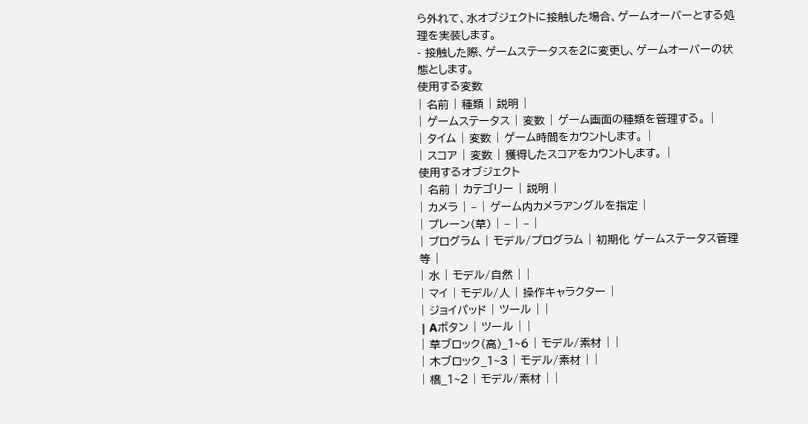ら外れて、水オブジェクトに接触した場合、ゲームオーバーとする処理を実装します。
- 接触した際、ゲームステータスを2に変更し、ゲームオーバーの状態とします。
使用する変数
| 名前 | 種類 | 説明 |
| ゲームステータス | 変数 | ゲーム画面の種類を管理する。 |
| タイム | 変数 | ゲーム時間をカウントします。 |
| スコア | 変数 | 獲得したスコアをカウントします。 |
使用するオブジェクト
| 名前 | カテゴリー | 説明 |
| カメラ | – | ゲーム内カメラアングルを指定 |
| プレーン(草) | – | – |
| プログラム | モデル/プログラム | 初期化 ゲームステータス管理等 |
| 水 | モデル/自然 | |
| マイ | モデル/人 | 操作キャラクター |
| ジョイパッド | ツール | |
| Aボタン | ツール | |
| 草ブロック(高)_1~6 | モデル/素材 | |
| 木ブロック_1~3 | モデル/素材 | |
| 橋_1~2 | モデル/素材 | |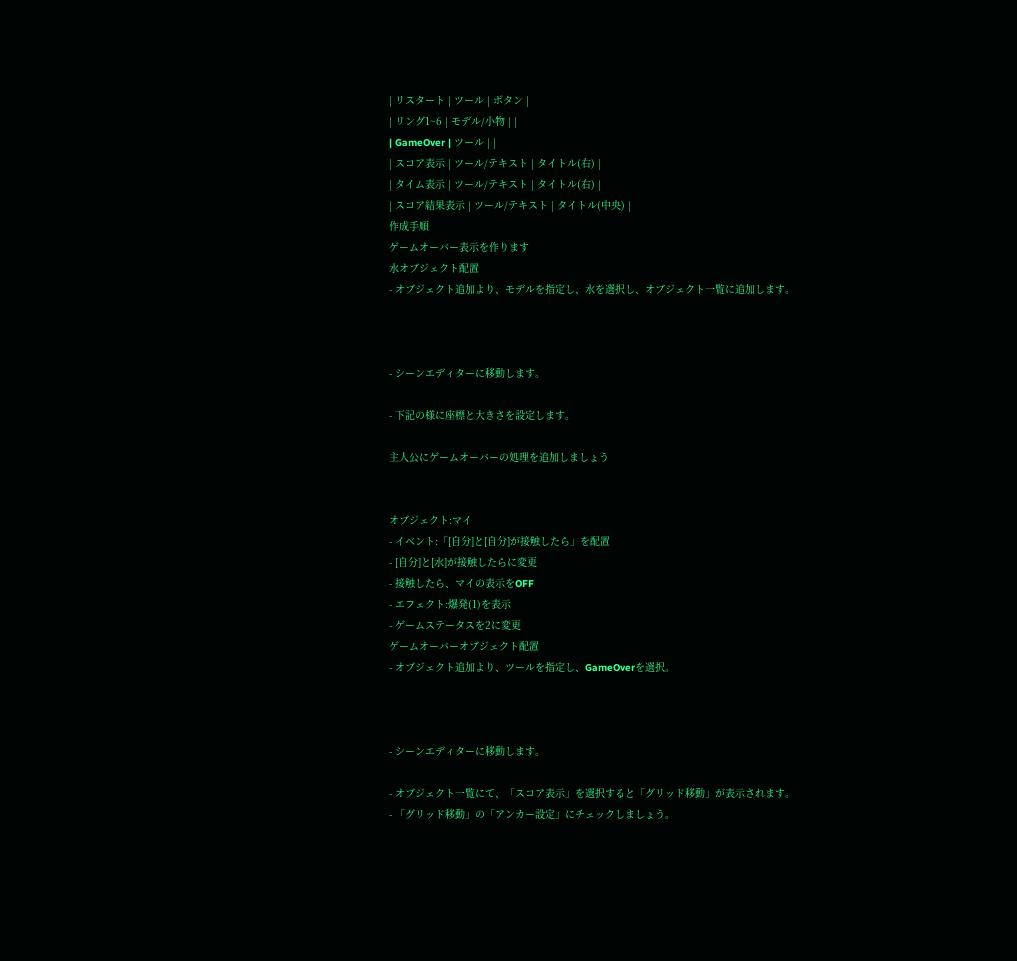| リスタート | ツール | ボタン |
| リング1~6 | モデル/小物 | |
| GameOver | ツール | |
| スコア表示 | ツール/テキスト | タイトル(右) |
| タイム表示 | ツール/テキスト | タイトル(右) |
| スコア結果表示 | ツール/テキスト | タイトル(中央) |
作成手順
ゲームオーバー表示を作ります
水オブジェクト配置
- オブジェクト追加より、モデルを指定し、水を選択し、オブジェクト一覧に追加します。



- シーンエディターに移動します。

- 下記の様に座標と大きさを設定します。

主人公にゲームオーバーの処理を追加しましょう


オブジェクト:マイ
- イベント:「[自分]と[自分]が接触したら」を配置
- [自分]と[水]が接触したらに変更
- 接触したら、マイの表示をOFF
- エフェクト:爆発(1)を表示
- ゲームステータスを2に変更
ゲームオーバーオブジェクト配置
- オブジェクト追加より、ツールを指定し、GameOverを選択。



- シーンエディターに移動します。

- オブジェクト一覧にて、「スコア表示」を選択すると「グリッド移動」が表示されます。
- 「グリッド移動」の「アンカー設定」にチェックしましょう。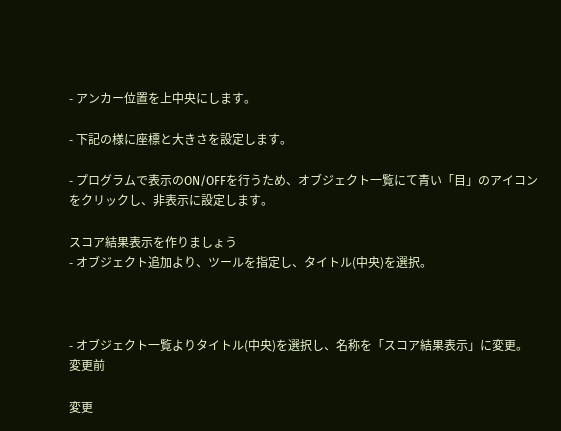- アンカー位置を上中央にします。

- 下記の様に座標と大きさを設定します。

- プログラムで表示のON/OFFを行うため、オブジェクト一覧にて青い「目」のアイコンをクリックし、非表示に設定します。

スコア結果表示を作りましょう
- オブジェクト追加より、ツールを指定し、タイトル(中央)を選択。



- オブジェクト一覧よりタイトル(中央)を選択し、名称を「スコア結果表示」に変更。
変更前

変更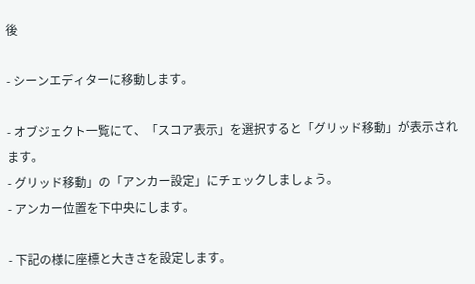後

- シーンエディターに移動します。

- オブジェクト一覧にて、「スコア表示」を選択すると「グリッド移動」が表示されます。
- グリッド移動」の「アンカー設定」にチェックしましょう。
- アンカー位置を下中央にします。

- 下記の様に座標と大きさを設定します。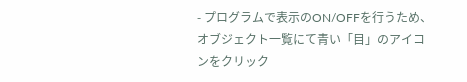- プログラムで表示のON/OFFを行うため、オブジェクト一覧にて青い「目」のアイコンをクリック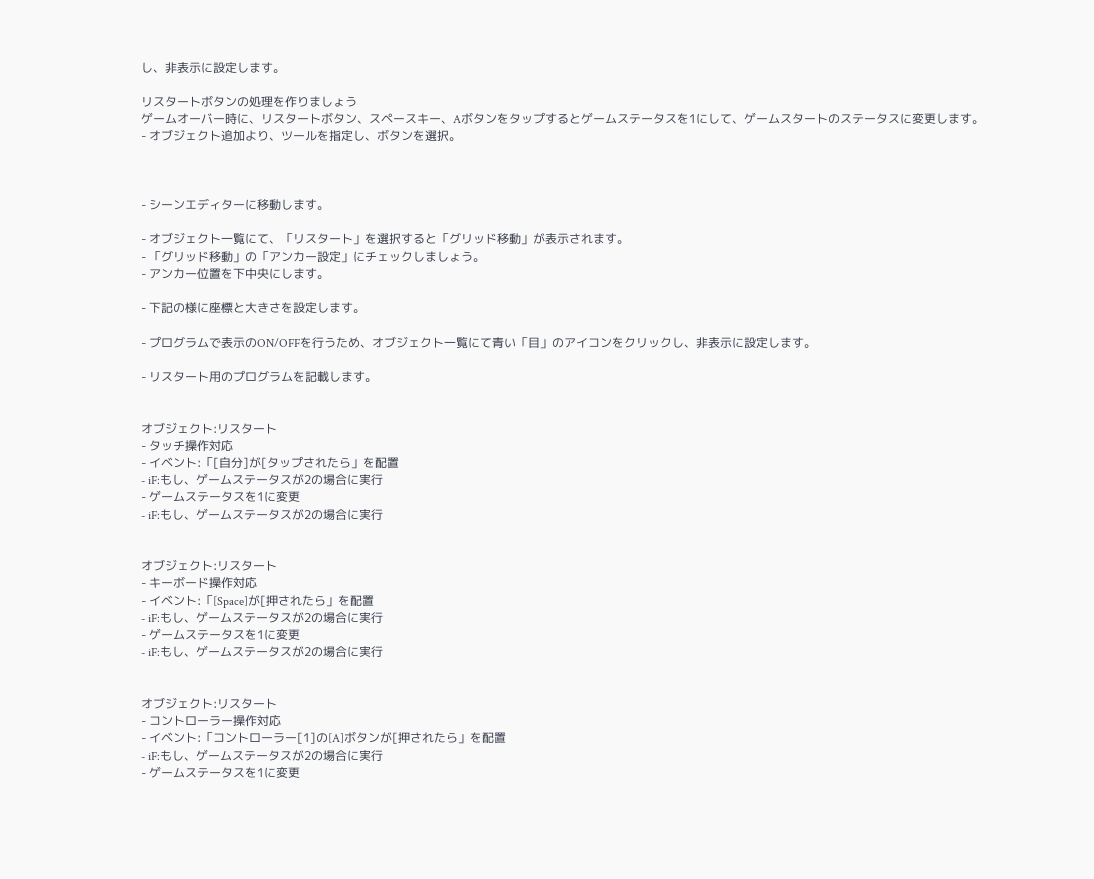し、非表示に設定します。

リスタートボタンの処理を作りましょう
ゲームオーバー時に、リスタートボタン、スペースキー、Aボタンをタップするとゲームステータスを1にして、ゲームスタートのステータスに変更します。
- オブジェクト追加より、ツールを指定し、ボタンを選択。



- シーンエディターに移動します。

- オブジェクト一覧にて、「リスタート」を選択すると「グリッド移動」が表示されます。
- 「グリッド移動」の「アンカー設定」にチェックしましょう。
- アンカー位置を下中央にします。

- 下記の様に座標と大きさを設定します。

- プログラムで表示のON/OFFを行うため、オブジェクト一覧にて青い「目」のアイコンをクリックし、非表示に設定します。

- リスタート用のプログラムを記載します。


オブジェクト:リスタート
- タッチ操作対応
- イベント:「[自分]が[タップされたら」を配置
- iF:もし、ゲームステータスが2の場合に実行
- ゲームステータスを1に変更
- iF:もし、ゲームステータスが2の場合に実行


オブジェクト:リスタート
- キーボード操作対応
- イベント:「[Space]が[押されたら」を配置
- iF:もし、ゲームステータスが2の場合に実行
- ゲームステータスを1に変更
- iF:もし、ゲームステータスが2の場合に実行


オブジェクト:リスタート
- コントローラー操作対応
- イベント:「コントローラー[1]の[A]ボタンが[押されたら」を配置
- iF:もし、ゲームステータスが2の場合に実行
- ゲームステータスを1に変更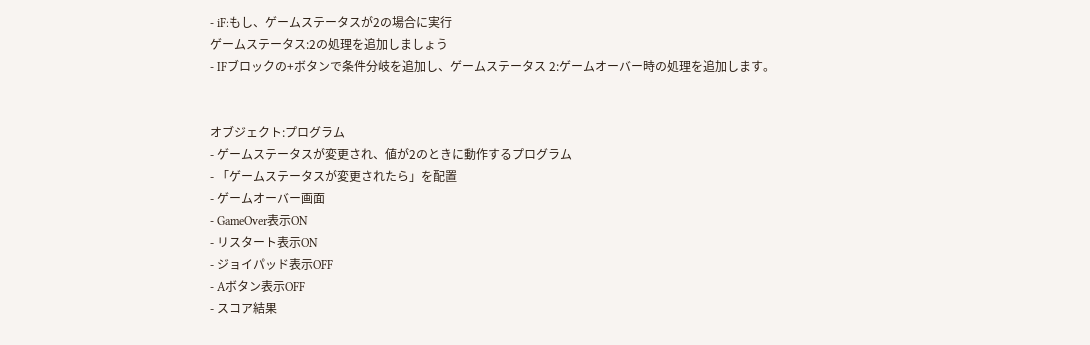- iF:もし、ゲームステータスが2の場合に実行
ゲームステータス:2の処理を追加しましょう
- IFブロックの+ボタンで条件分岐を追加し、ゲームステータス 2:ゲームオーバー時の処理を追加します。


オブジェクト:プログラム
- ゲームステータスが変更され、値が2のときに動作するプログラム
- 「ゲームステータスが変更されたら」を配置
- ゲームオーバー画面
- GameOver表示ON
- リスタート表示ON
- ジョイパッド表示OFF
- Aボタン表示OFF
- スコア結果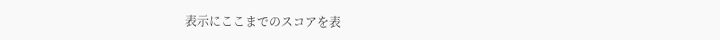表示にここまでのスコアを表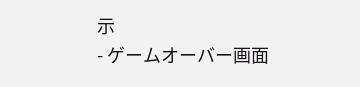示
- ゲームオーバー画面